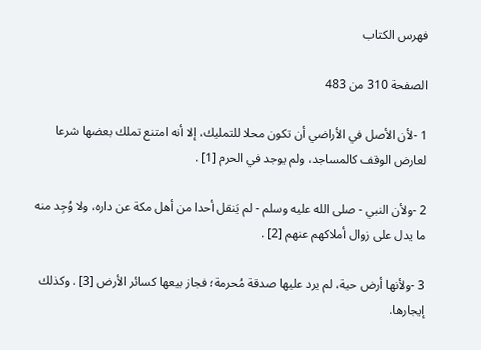فهرس الكتاب

الصفحة 310 من 483

1 -لأن الأصل في الأراضي أن تكون محلا للتمليك، إلا أنه امتنع تملك بعضها شرعا لعارض الوقف كالمساجد، ولم يوجد في الحرم [1] .

2 -ولأن النبي - صلى الله عليه وسلم - لم يَنقل أحدا من أهل مكة عن داره، ولا وُجِد منه ما يدل على زوال أملاكهم عنهم [2] .

3 -ولأنها أرض حية، لم يرد عليها صدقة مُحرمة؛ فجاز بيعها كسائر الأرض [3] . وكذلك إيجارها.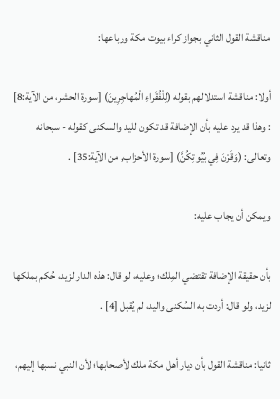مناقشة القول الثاني بجواز كراء بيوت مكة ورباعها:

أولا: مناقشة استدلالهم بقوله (لِلْفُقَراءِ الْمُهاجِرِينَ) [سورة الحشر، من الآية:8] : وهذا قد يرد عليه بأن الإضافة قد تكون لليد والسكنى كقوله - سبحانه وتعالى: (وَقَرْنَ فِي بُيُوتِكُنَّ) [سورة الأحزاب, من الآية:35] .

ويمكن أن يجاب عليه:

بأن حقيقة الإضافة تقتضي المِلك؛ وعليه، لو قال: هذه الدار لزيد، حُكم بملكها لزيد، ولو قال: أردت به السُكنى واليد، لم يُقبل [4] .

ثانيا: مناقشة القول بأن ديار أهل مكة ملك لأصحابها؛ لأن النبي نسبها إليهم،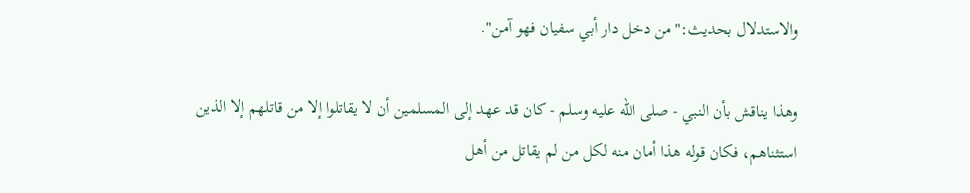والاستدلال بحديث:"من دخل دار أبي سفيان فهو آمن".

وهذا يناقش بأن النبي - صلى الله عليه وسلم - كان قد عهد إلى المسلمين أن لا يقاتلوا إلا من قاتلهم إلا الذين استثناهم، فكان قوله هذا أمان منه لكل من لم يقاتل من أهل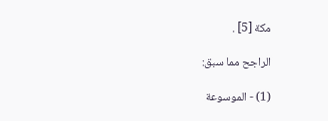مكة [5] .

الراجح مما سبق:

(1) - الموسوعة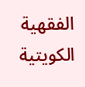الفقهية الكويتية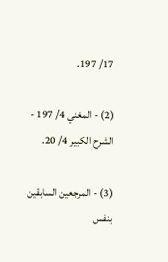17/ 197.

(2) - المغني 4/ 197 - الشرح الكبير 4/ 20.

(3) - المرجعين السابقين بنفس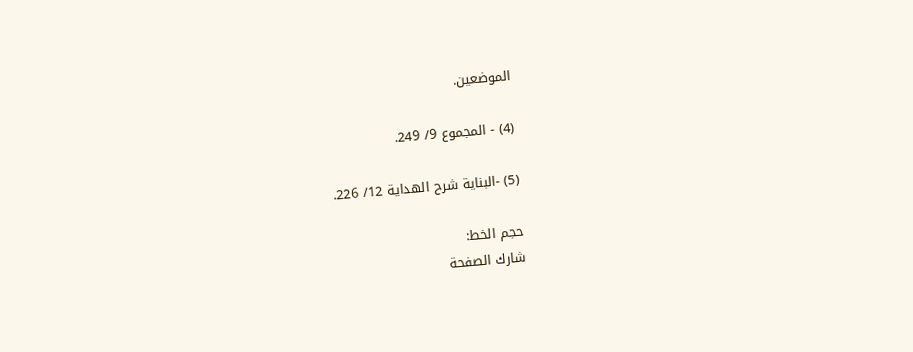الموضعين.

(4) - المجموع 9/ 249.

(5) -البناية شرح الهداية 12/ 226.

حجم الخط:
شارك الصفحة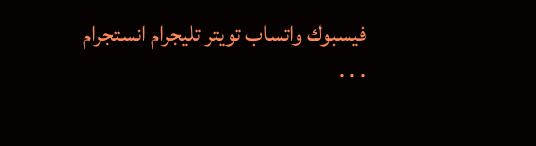فيسبوك واتساب تويتر تليجرام انستجرام
. . .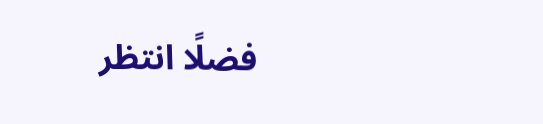فضلًا انتظر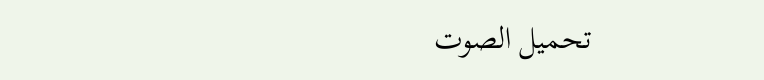تحميل الصوت